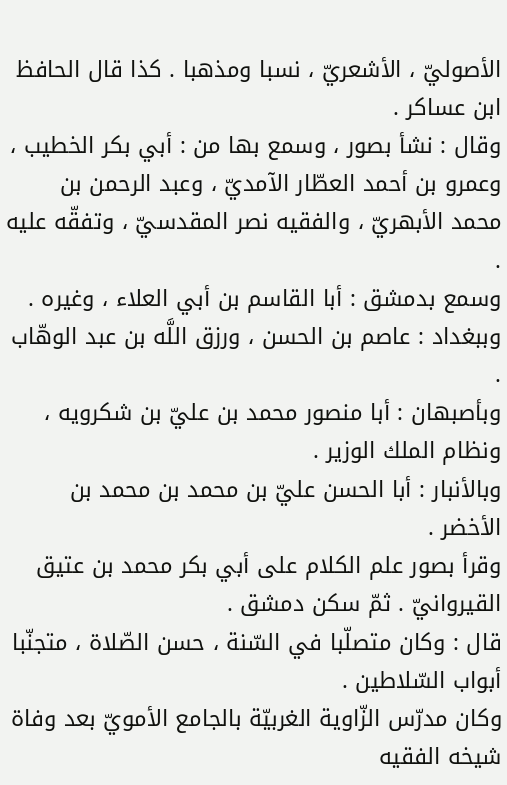الأصوليّ ، الأشعريّ ، نسبا ومذهبا . كذا قال الحافظ ابن عساكر .
وقال : نشأ بصور ، وسمع بها من : أبي بكر الخطيب ، وعمرو بن أحمد العطّار الآمديّ ، وعبد الرحمن بن محمد الأبهريّ ، والفقيه نصر المقدسيّ ، وتفقّه عليه .
وسمع بدمشق : أبا القاسم بن أبي العلاء ، وغيره .
وببغداد : عاصم بن الحسن ، ورزق اللَّه بن عبد الوهّاب .
وبأصبهان : أبا منصور محمد بن عليّ بن شكرويه ، ونظام الملك الوزير .
وبالأنبار : أبا الحسن عليّ بن محمد بن محمد بن الأخضر .
وقرأ بصور علم الكلام على أبي بكر محمد بن عتيق القيروانيّ . ثمّ سكن دمشق .
قال : وكان متصلّبا في السّنة ، حسن الصّلاة ، متجنّبا أبواب السّلاطين .
وكان مدرّس الزّاوية الغربيّة بالجامع الأمويّ بعد وفاة شيخه الفقيه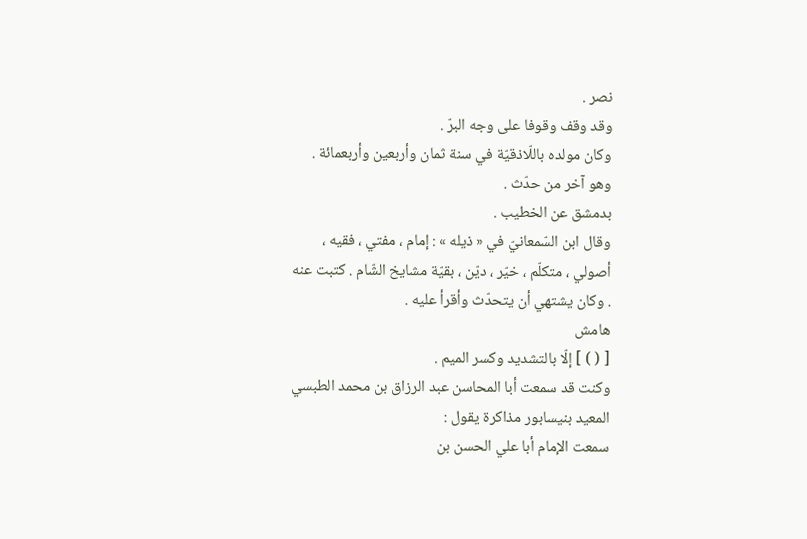نصر .
وقد وقف وقوفا على وجه البرّ .
وكان مولده باللّاذقيّة في سنة ثمان وأربعين وأربعمائة . وهو آخر من حدّث .
بدمشق عن الخطيب .
وقال ابن السّمعانيّ في « ذيله » : إمام ، مفتي ، فقيه ، أصولي ، متكلّم ، خيّر ، ديّن ، بقيّة مشايخ الشّام . كتبت عنه . وكان يشتهي أن يتحدّث وأقرأ عليه .
هامش
[ ( ) ] إلّا بالتشديد وكسر الميم .
وكنت قد سمعت أبا المحاسن عبد الرزاق بن محمد الطبسي المعيد بنيسابور مذاكرة يقول :
سمعت الإمام أبا علي الحسن بن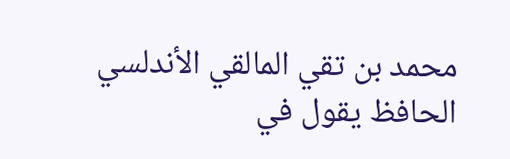محمد بن تقي المالقي الأندلسي الحافظ يقول في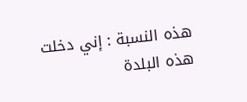هذه النسبة : إني دخلت هذه البلدة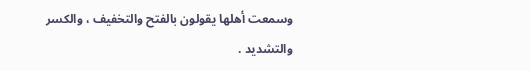وسمعت أهلها يقولون بالفتح والتخفيف ، والكسر والتشديد .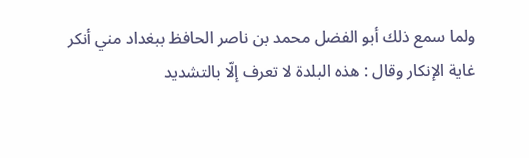ولما سمع ذلك أبو الفضل محمد بن ناصر الحافظ ببغداد مني أنكر غاية الإنكار وقال : هذه البلدة لا تعرف إلّا بالتشديد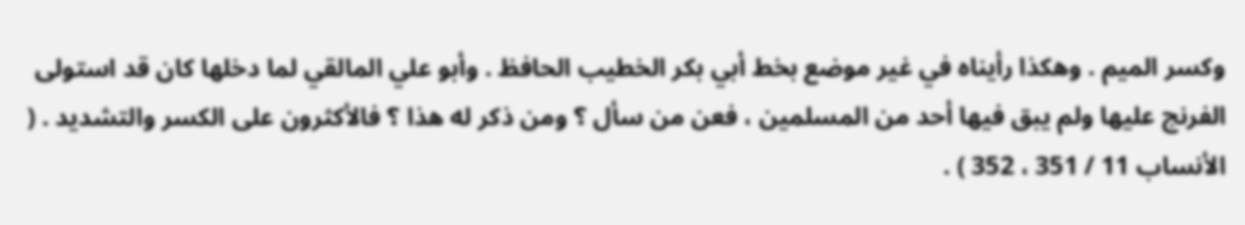وكسر الميم . وهكذا رأيناه في غير موضع بخط أبي بكر الخطيب الحافظ . وأبو علي المالقي لما دخلها كان قد استولى الفرنج عليها ولم يبق فيها أحد من المسلمين ، فعن من سأل ؟ ومن ذكر له هذا ؟ فالأكثرون على الكسر والتشديد . ( الأنساب 11 / 351 ، 352 ) .